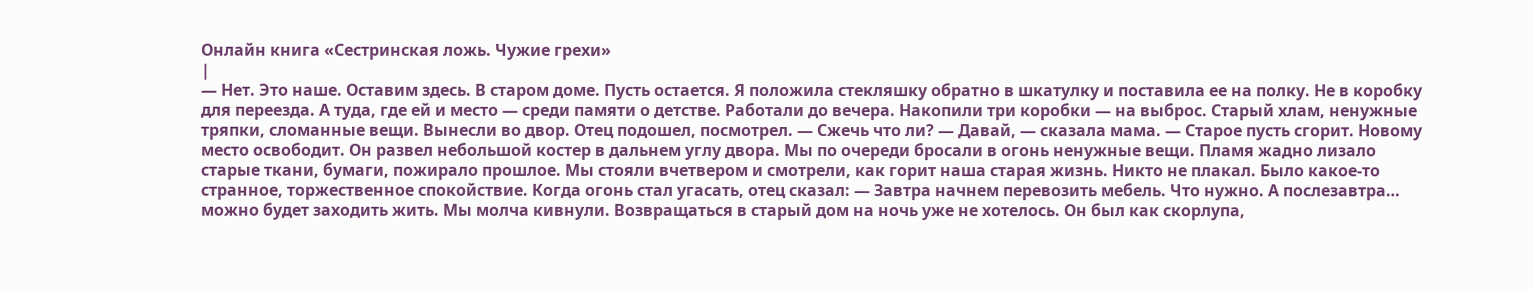Онлайн книга «Сестринская ложь. Чужие грехи»
|
— Нет. Это наше. Оставим здесь. В старом доме. Пусть остается. Я положила стекляшку обратно в шкатулку и поставила ее на полку. Не в коробку для переезда. А туда, где ей и место — среди памяти о детстве. Работали до вечера. Накопили три коробки — на выброс. Старый хлам, ненужные тряпки, сломанные вещи. Вынесли во двор. Отец подошел, посмотрел. — Сжечь что ли? — Давай, — сказала мама. — Старое пусть сгорит. Новому место освободит. Он развел небольшой костер в дальнем углу двора. Мы по очереди бросали в огонь ненужные вещи. Пламя жадно лизало старые ткани, бумаги, пожирало прошлое. Мы стояли вчетвером и смотрели, как горит наша старая жизнь. Никто не плакал. Было какое-то странное, торжественное спокойствие. Когда огонь стал угасать, отец сказал: — Завтра начнем перевозить мебель. Что нужно. А послезавтра… можно будет заходить жить. Мы молча кивнули. Возвращаться в старый дом на ночь уже не хотелось. Он был как скорлупа,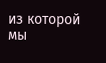из которой мы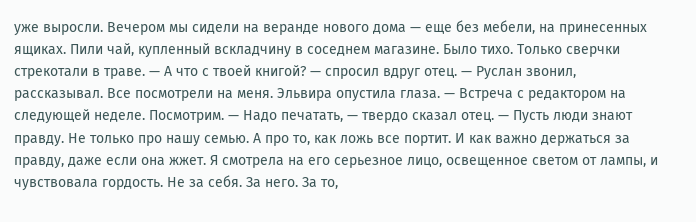уже выросли. Вечером мы сидели на веранде нового дома — еще без мебели, на принесенных ящиках. Пили чай, купленный вскладчину в соседнем магазине. Было тихо. Только сверчки стрекотали в траве. — А что с твоей книгой? — спросил вдруг отец. — Руслан звонил, рассказывал. Все посмотрели на меня. Эльвира опустила глаза. — Встреча с редактором на следующей неделе. Посмотрим. — Надо печатать, — твердо сказал отец. — Пусть люди знают правду. Не только про нашу семью. А про то, как ложь все портит. И как важно держаться за правду, даже если она жжет. Я смотрела на его серьезное лицо, освещенное светом от лампы, и чувствовала гордость. Не за себя. За него. За то,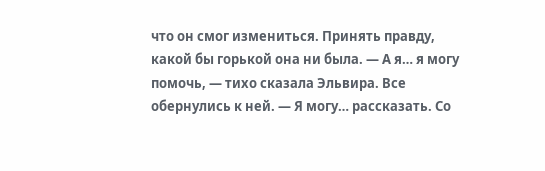что он смог измениться. Принять правду, какой бы горькой она ни была. — А я… я могу помочь, — тихо сказала Эльвира. Все обернулись к ней. — Я могу… рассказать. Со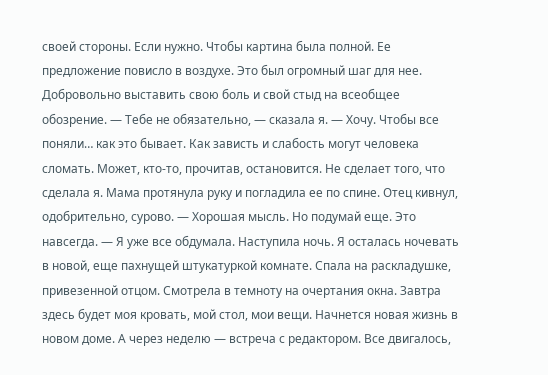своей стороны. Если нужно. Чтобы картина была полной. Ее предложение повисло в воздухе. Это был огромный шаг для нее. Добровольно выставить свою боль и свой стыд на всеобщее обозрение. — Тебе не обязательно, — сказала я. — Хочу. Чтобы все поняли… как это бывает. Как зависть и слабость могут человека сломать. Может, кто-то, прочитав, остановится. Не сделает того, что сделала я. Мама протянула руку и погладила ее по спине. Отец кивнул, одобрительно, сурово. — Хорошая мысль. Но подумай еще. Это навсегда. — Я уже все обдумала. Наступила ночь. Я осталась ночевать в новой, еще пахнущей штукатуркой комнате. Спала на раскладушке, привезенной отцом. Смотрела в темноту на очертания окна. Завтра здесь будет моя кровать, мой стол, мои вещи. Начнется новая жизнь в новом доме. А через неделю — встреча с редактором. Все двигалось,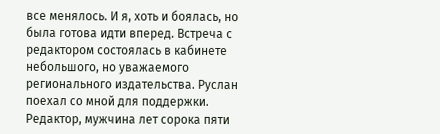все менялось. И я, хоть и боялась, но была готова идти вперед. Встреча с редактором состоялась в кабинете небольшого, но уважаемого регионального издательства. Руслан поехал со мной для поддержки. Редактор, мужчина лет сорока пяти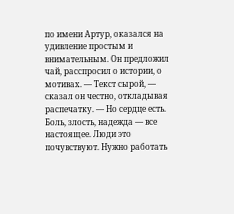по имени Артур, оказался на удивление простым и внимательным. Он предложил чай, расспросил о истории, о мотивах. — Текст сырой, — сказал он честно, откладывая распечатку. — Но сердце есть. Боль, злость, надежда — все настоящее. Люди это почувствуют. Нужно работать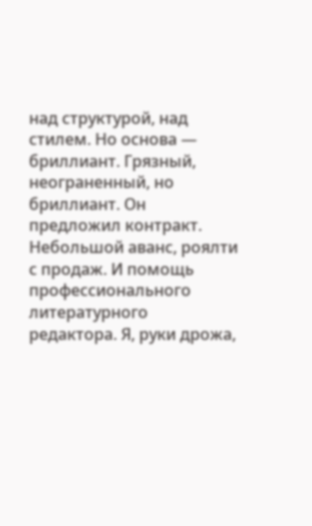над структурой, над стилем. Но основа — бриллиант. Грязный, неограненный, но бриллиант. Он предложил контракт. Небольшой аванс, роялти с продаж. И помощь профессионального литературного редактора. Я, руки дрожа,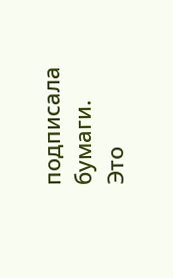подписала бумаги. Это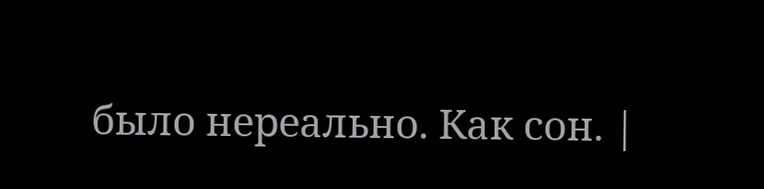было нереально. Как сон. |